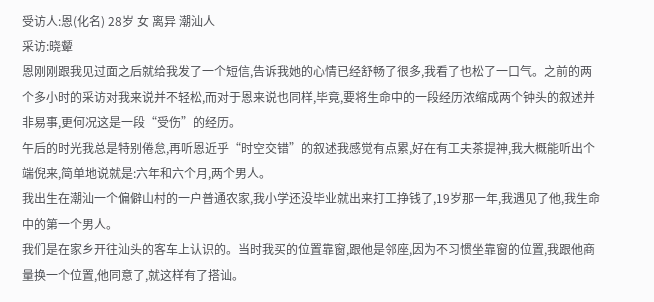受访人:恩(化名) 28岁 女 离异 潮汕人
采访:晓颦
恩刚刚跟我见过面之后就给我发了一个短信,告诉我她的心情已经舒畅了很多,我看了也松了一口气。之前的两个多小时的采访对我来说并不轻松,而对于恩来说也同样,毕竟,要将生命中的一段经历浓缩成两个钟头的叙述并非易事,更何况这是一段“受伤”的经历。
午后的时光我总是特别倦怠,再听恩近乎“时空交错”的叙述我感觉有点累,好在有工夫茶提神,我大概能听出个端倪来,简单地说就是:六年和六个月,两个男人。
我出生在潮汕一个偏僻山村的一户普通农家,我小学还没毕业就出来打工挣钱了,19岁那一年,我遇见了他,我生命中的第一个男人。
我们是在家乡开往汕头的客车上认识的。当时我买的位置靠窗,跟他是邻座,因为不习惯坐靠窗的位置,我跟他商量换一个位置,他同意了,就这样有了搭讪。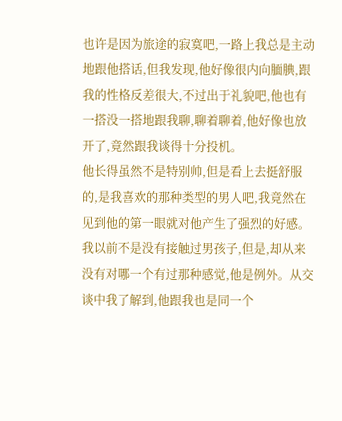也许是因为旅途的寂寞吧,一路上我总是主动地跟他搭话,但我发现,他好像很内向腼腆,跟我的性格反差很大,不过出于礼貌吧,他也有一搭没一搭地跟我聊,聊着聊着,他好像也放开了,竟然跟我谈得十分投机。
他长得虽然不是特别帅,但是看上去挺舒服的,是我喜欢的那种类型的男人吧,我竟然在见到他的第一眼就对他产生了强烈的好感。
我以前不是没有接触过男孩子,但是,却从来没有对哪一个有过那种感觉,他是例外。从交谈中我了解到,他跟我也是同一个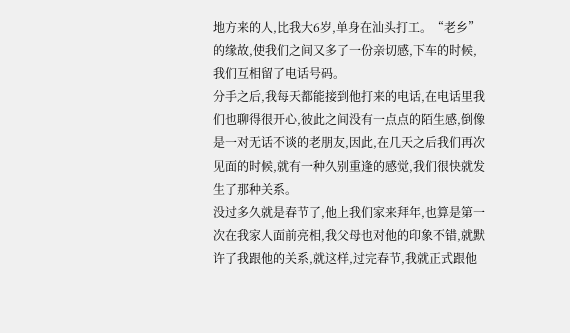地方来的人,比我大6岁,单身在汕头打工。“老乡”的缘故,使我们之间又多了一份亲切感,下车的时候,我们互相留了电话号码。
分手之后,我每天都能接到他打来的电话,在电话里我们也聊得很开心,彼此之间没有一点点的陌生感,倒像是一对无话不谈的老朋友,因此,在几天之后我们再次见面的时候,就有一种久别重逢的感觉,我们很快就发生了那种关系。
没过多久就是春节了,他上我们家来拜年,也算是第一次在我家人面前亮相,我父母也对他的印象不错,就默许了我跟他的关系,就这样,过完春节,我就正式跟他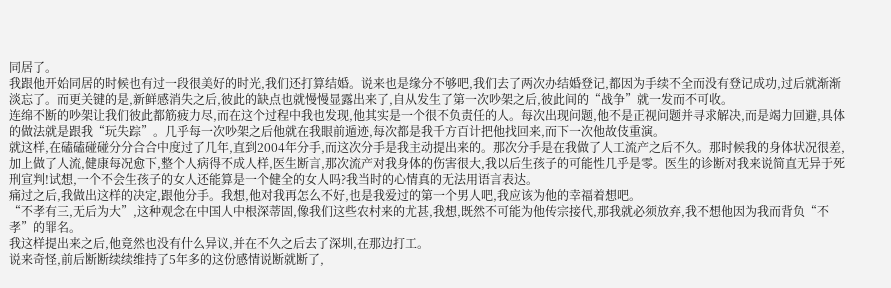同居了。
我跟他开始同居的时候也有过一段很美好的时光,我们还打算结婚。说来也是缘分不够吧,我们去了两次办结婚登记,都因为手续不全而没有登记成功,过后就渐渐淡忘了。而更关键的是,新鲜感消失之后,彼此的缺点也就慢慢显露出来了,自从发生了第一次吵架之后,彼此间的“战争”就一发而不可收。
连绵不断的吵架让我们彼此都筋疲力尽,而在这个过程中我也发现,他其实是一个很不负责任的人。每次出现问题,他不是正视问题并寻求解决,而是竭力回避,具体的做法就是跟我“玩失踪”。几乎每一次吵架之后他就在我眼前遁迹,每次都是我千方百计把他找回来,而下一次他故伎重演。
就这样,在磕磕碰碰分分合合中度过了几年,直到2004年分手,而这次分手是我主动提出来的。那次分手是在我做了人工流产之后不久。那时候我的身体状况很差,加上做了人流,健康每况愈下,整个人病得不成人样,医生断言,那次流产对我身体的伤害很大,我以后生孩子的可能性几乎是零。医生的诊断对我来说简直无异于死刑宣判!试想,一个不会生孩子的女人还能算是一个健全的女人吗?我当时的心情真的无法用语言表达。
痛过之后,我做出这样的决定,跟他分手。我想,他对我再怎么不好,也是我爱过的第一个男人吧,我应该为他的幸福着想吧。
“不孝有三,无后为大”,这种观念在中国人中根深蒂固,像我们这些农村来的尤甚,我想,既然不可能为他传宗接代,那我就必须放弃,我不想他因为我而背负“不孝”的罪名。
我这样提出来之后,他竟然也没有什么异议,并在不久之后去了深圳,在那边打工。
说来奇怪,前后断断续续维持了5年多的这份感情说断就断了,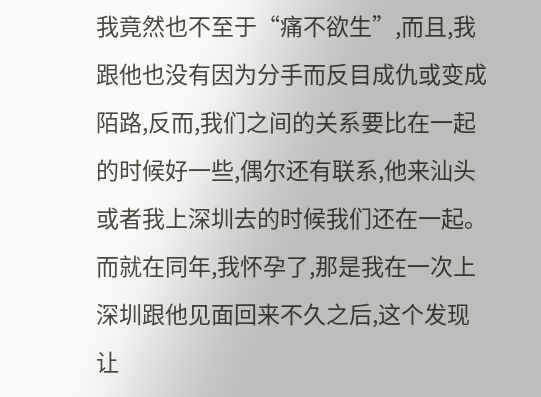我竟然也不至于“痛不欲生”,而且,我跟他也没有因为分手而反目成仇或变成陌路,反而,我们之间的关系要比在一起的时候好一些,偶尔还有联系,他来汕头或者我上深圳去的时候我们还在一起。
而就在同年,我怀孕了,那是我在一次上深圳跟他见面回来不久之后,这个发现让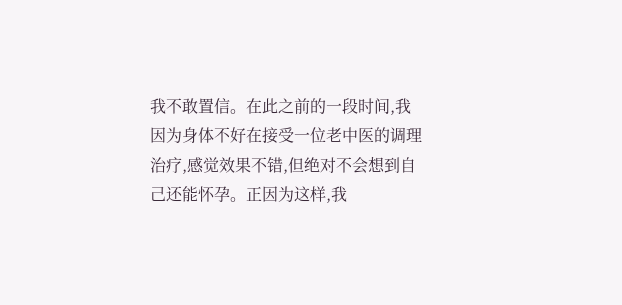我不敢置信。在此之前的一段时间,我因为身体不好在接受一位老中医的调理治疗,感觉效果不错,但绝对不会想到自己还能怀孕。正因为这样,我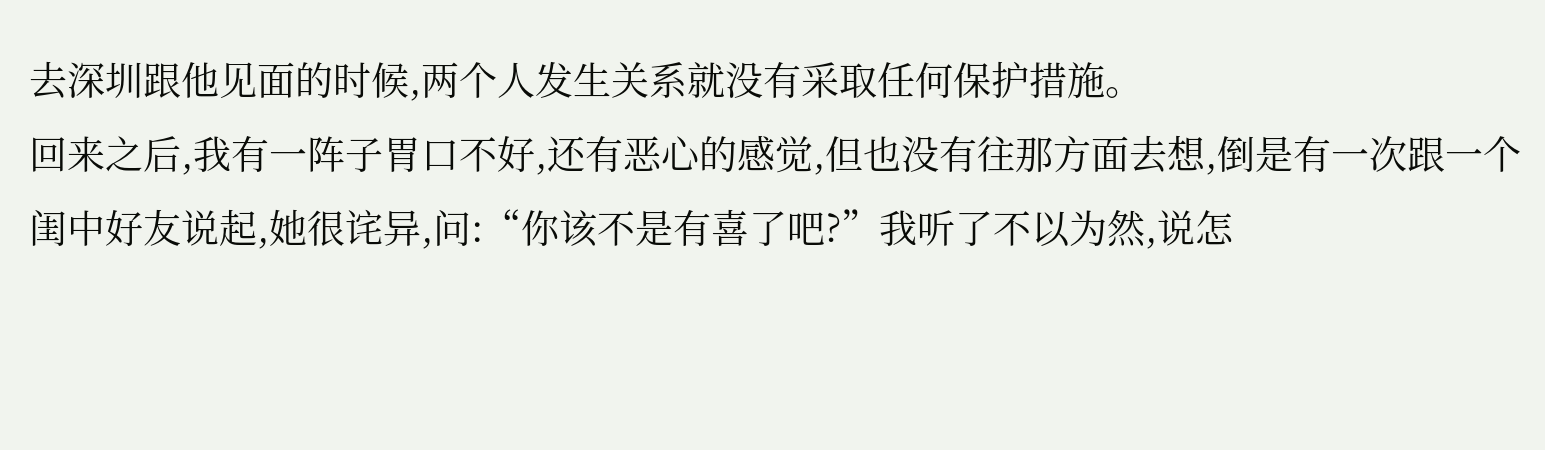去深圳跟他见面的时候,两个人发生关系就没有采取任何保护措施。
回来之后,我有一阵子胃口不好,还有恶心的感觉,但也没有往那方面去想,倒是有一次跟一个闺中好友说起,她很诧异,问:“你该不是有喜了吧?”我听了不以为然,说怎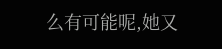么有可能呢,她又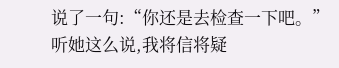说了一句:“你还是去检查一下吧。”听她这么说,我将信将疑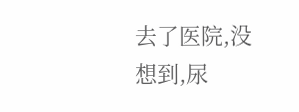去了医院,没想到,尿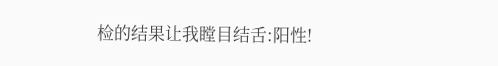检的结果让我瞠目结舌:阳性!